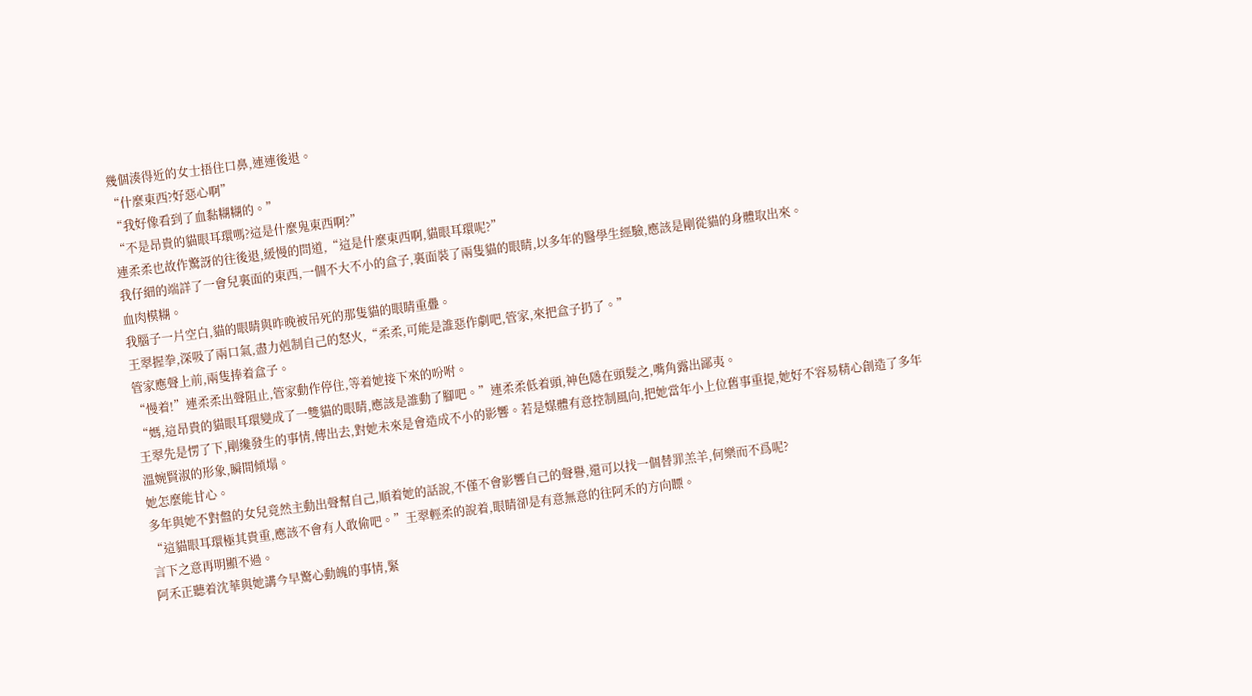幾個湊得近的女士捂住口鼻,連連後退。
“什麼東西?好惡心啊”
“我好像看到了血黏糊糊的。”
“不是昂貴的貓眼耳環嗎?這是什麼鬼東西啊?”
連柔柔也故作驚訝的往後退,緩慢的問道,“這是什麼東西啊,貓眼耳環呢?”
我仔細的端詳了一會兒裏面的東西,一個不大不小的盒子,裏面裝了兩隻貓的眼睛,以多年的醫學生經驗,應該是剛從貓的身體取出來。
血肉模糊。
我腦子一片空白,貓的眼睛與昨晚被吊死的那隻貓的眼睛重疊。
王翠握拳,深吸了兩口氣,盡力剋制自己的怒火,“柔柔,可能是誰惡作劇吧,管家,來把盒子扔了。”
管家應聲上前,兩隻捧着盒子。
“慢着!”連柔柔出聲阻止,管家動作停住,等着她接下來的吩咐。
“媽,這昂貴的貓眼耳環變成了一雙貓的眼睛,應該是誰動了腳吧。”連柔柔低着頭,神色隱在頭髮之,嘴角露出鄙夷。
王翠先是愣了下,剛纔發生的事情,傳出去,對她未來是會造成不小的影響。若是媒體有意控制風向,把她當年小上位舊事重提,她好不容易精心創造了多年溫婉賢淑的形象,瞬間傾塌。
她怎麼能甘心。
多年與她不對盤的女兒竟然主動出聲幫自己,順着她的話說,不僅不會影響自己的聲譽,還可以找一個替罪羔羊,何樂而不爲呢?
“這貓眼耳環極其貴重,應該不會有人敢偷吧。”王翠輕柔的說着,眼睛卻是有意無意的往阿禾的方向瞟。
言下之意再明顯不過。
阿禾正聽着沈華與她講今早驚心動魄的事情,緊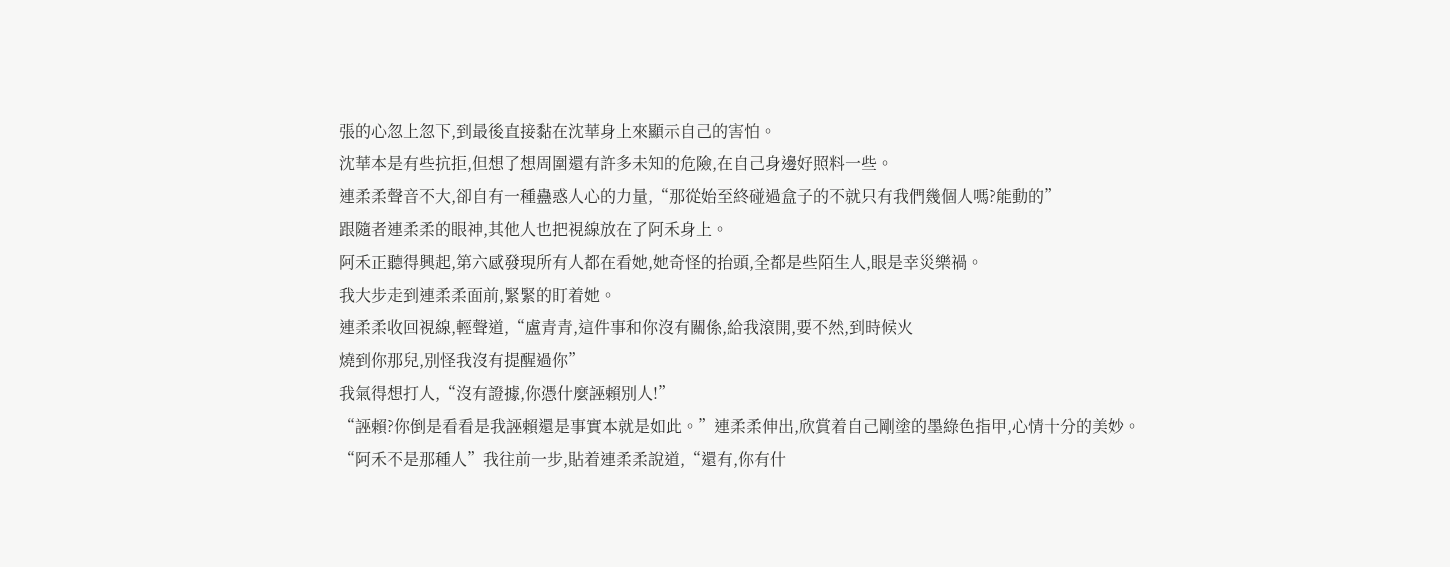張的心忽上忽下,到最後直接黏在沈華身上來顯示自己的害怕。
沈華本是有些抗拒,但想了想周圍還有許多未知的危險,在自己身邊好照料一些。
連柔柔聲音不大,卻自有一種蠱惑人心的力量,“那從始至終碰過盒子的不就只有我們幾個人嗎?能動的”
跟隨者連柔柔的眼神,其他人也把視線放在了阿禾身上。
阿禾正聽得興起,第六感發現所有人都在看她,她奇怪的抬頭,全都是些陌生人,眼是幸災樂禍。
我大步走到連柔柔面前,緊緊的盯着她。
連柔柔收回視線,輕聲道,“盧青青,這件事和你沒有關係,給我滾開,要不然,到時候火
燒到你那兒,別怪我沒有提醒過你”
我氣得想打人,“沒有證據,你憑什麼誣賴別人!”
“誣賴?你倒是看看是我誣賴還是事實本就是如此。”連柔柔伸出,欣賞着自己剛塗的墨綠色指甲,心情十分的美妙。
“阿禾不是那種人”我往前一步,貼着連柔柔說道,“還有,你有什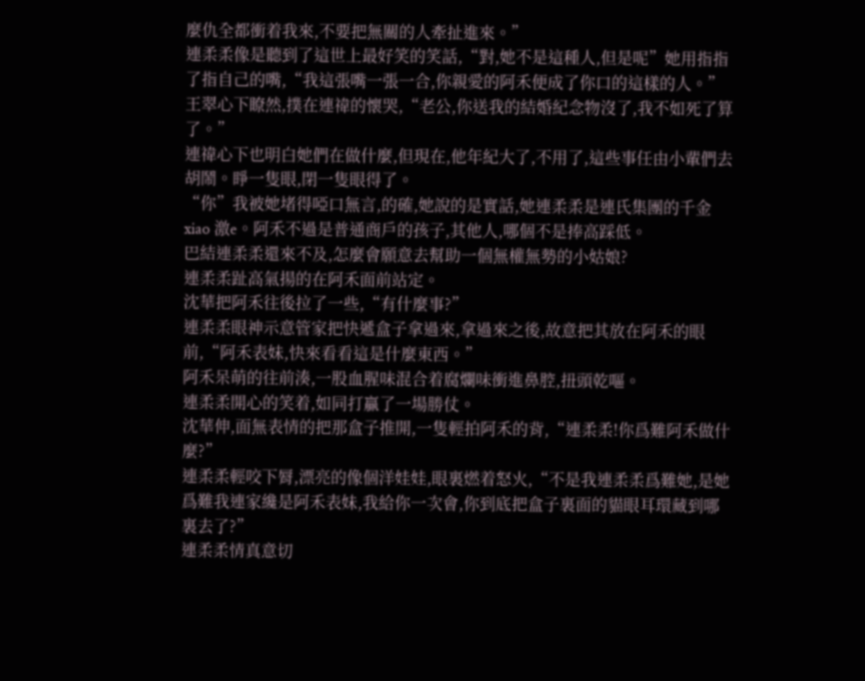麼仇全都衝着我來,不要把無關的人牽扯進來。”
連柔柔像是聽到了這世上最好笑的笑話,“對,她不是這種人,但是呢”她用指指了指自己的嘴,“我這張嘴一張一合,你親愛的阿禾便成了你口的這樣的人。”
王翠心下瞭然,撲在連禕的懷哭,“老公,你送我的結婚紀念物沒了,我不如死了算了。”
連禕心下也明白她們在做什麼,但現在,他年紀大了,不用了,這些事任由小輩們去胡鬧。睜一隻眼,閉一隻眼得了。
“你”我被她堵得啞口無言,的確,她說的是實話,她連柔柔是連氏集團的千金xiao 激e。阿禾不過是普通商戶的孩子,其他人,哪個不是捧高踩低。
巴結連柔柔還來不及,怎麼會願意去幫助一個無權無勢的小姑娘?
連柔柔趾高氣揚的在阿禾面前站定。
沈華把阿禾往後拉了一些,“有什麼事?”
連柔柔眼神示意管家把快遞盒子拿過來,拿過來之後,故意把其放在阿禾的眼前,“阿禾表妹,快來看看這是什麼東西。”
阿禾呆萌的往前湊,一股血腥味混合着腐爛味衝進鼻腔,扭頭乾嘔。
連柔柔開心的笑着,如同打贏了一場勝仗。
沈華伸,面無表情的把那盒子推開,一隻輕拍阿禾的背,“連柔柔!你爲難阿禾做什麼?”
連柔柔輕咬下脣,漂亮的像個洋娃娃,眼裏燃着怒火,“不是我連柔柔爲難她,是她爲難我連家纔是阿禾表妹,我給你一次會,你到底把盒子裏面的貓眼耳環藏到哪裏去了?”
連柔柔情真意切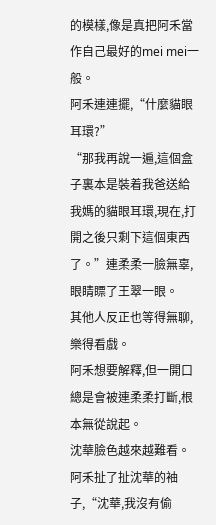的模樣,像是真把阿禾當作自己最好的mei mei一般。
阿禾連連擺,“什麼貓眼耳環?”
“那我再說一遍,這個盒子裏本是裝着我爸送給我媽的貓眼耳環,現在,打開之後只剩下這個東西了。”連柔柔一臉無辜,眼睛瞟了王翠一眼。
其他人反正也等得無聊,樂得看戲。
阿禾想要解釋,但一開口總是會被連柔柔打斷,根本無從說起。
沈華臉色越來越難看。
阿禾扯了扯沈華的袖子,“沈華,我沒有偷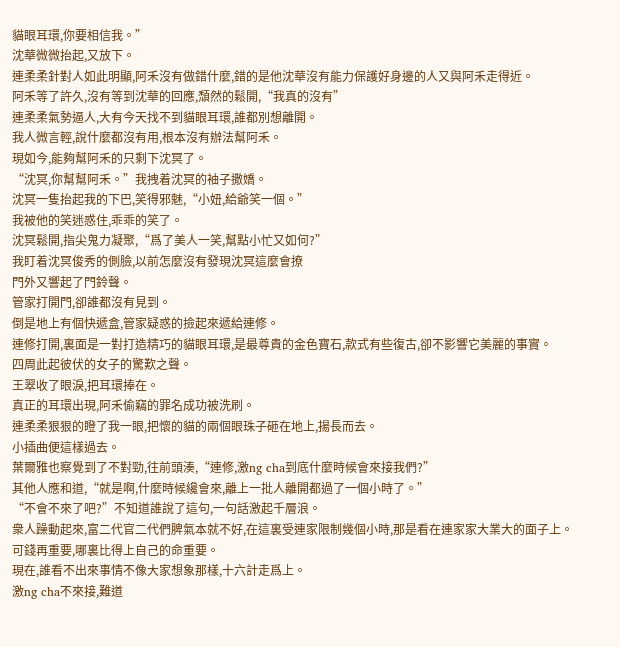貓眼耳環,你要相信我。”
沈華微微抬起,又放下。
連柔柔針對人如此明顯,阿禾沒有做錯什麼,錯的是他沈華沒有能力保護好身邊的人又與阿禾走得近。
阿禾等了許久,沒有等到沈華的回應,頹然的鬆開,“我真的沒有”
連柔柔氣勢逼人,大有今天找不到貓眼耳環,誰都別想離開。
我人微言輕,說什麼都沒有用,根本沒有辦法幫阿禾。
現如今,能夠幫阿禾的只剩下沈冥了。
“沈冥,你幫幫阿禾。”我拽着沈冥的袖子撒嬌。
沈冥一隻抬起我的下巴,笑得邪魅,“小妞,給爺笑一個。”
我被他的笑迷惑住,乖乖的笑了。
沈冥鬆開,指尖鬼力凝聚,“爲了美人一笑,幫點小忙又如何?”
我盯着沈冥俊秀的側臉,以前怎麼沒有發現沈冥這麼會撩
門外又響起了門鈴聲。
管家打開門,卻誰都沒有見到。
倒是地上有個快遞盒,管家疑惑的撿起來遞給連修。
連修打開,裏面是一對打造精巧的貓眼耳環,是最尊貴的金色寶石,款式有些復古,卻不影響它美麗的事實。
四周此起彼伏的女子的驚歎之聲。
王翠收了眼淚,把耳環捧在。
真正的耳環出現,阿禾偷竊的罪名成功被洗刷。
連柔柔狠狠的瞪了我一眼,把懷的貓的兩個眼珠子砸在地上,揚長而去。
小插曲便這樣過去。
葉爾雅也察覺到了不對勁,往前頭湊,“連修,激ng cha到底什麼時候會來接我們?”
其他人應和道,“就是啊,什麼時候纔會來,離上一批人離開都過了一個小時了。”
“不會不來了吧?”不知道誰說了這句,一句話激起千層浪。
衆人躁動起來,富二代官二代們脾氣本就不好,在這裏受連家限制幾個小時,那是看在連家家大業大的面子上。
可錢再重要,哪裏比得上自己的命重要。
現在,誰看不出來事情不像大家想象那樣,十六計走爲上。
激ng cha不來接,難道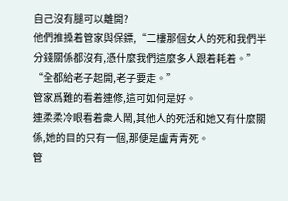自己沒有腿可以離開?
他們推搡着管家與保鏢,“二樓那個女人的死和我們半分錢關係都沒有,憑什麼我們這麼多人跟着耗着。”
“全都給老子起開,老子要走。”
管家爲難的看着連修,這可如何是好。
連柔柔冷眼看着衆人鬧,其他人的死活和她又有什麼關係,她的目的只有一個,那便是盧青青死。
管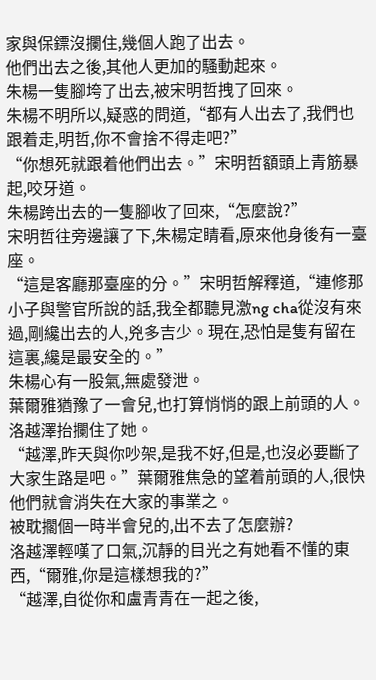家與保鏢沒攔住,幾個人跑了出去。
他們出去之後,其他人更加的騷動起來。
朱楊一隻腳垮了出去,被宋明哲拽了回來。
朱楊不明所以,疑惑的問道,“都有人出去了,我們也跟着走,明哲,你不會捨不得走吧?”
“你想死就跟着他們出去。”宋明哲額頭上青筋暴起,咬牙道。
朱楊跨出去的一隻腳收了回來,“怎麼說?”
宋明哲往旁邊讓了下,朱楊定睛看,原來他身後有一臺座。
“這是客廳那臺座的分。”宋明哲解釋道,“連修那小子與警官所說的話,我全都聽見激ng cha從沒有來過,剛纔出去的人,兇多吉少。現在,恐怕是隻有留在這裏,纔是最安全的。”
朱楊心有一股氣,無處發泄。
葉爾雅猶豫了一會兒,也打算悄悄的跟上前頭的人。
洛越澤抬攔住了她。
“越澤,昨天與你吵架,是我不好,但是,也沒必要斷了大家生路是吧。”葉爾雅焦急的望着前頭的人,很快他們就會消失在大家的事業之。
被耽擱個一時半會兒的,出不去了怎麼辦?
洛越澤輕嘆了口氣,沉靜的目光之有她看不懂的東西,“爾雅,你是這樣想我的?”
“越澤,自從你和盧青青在一起之後,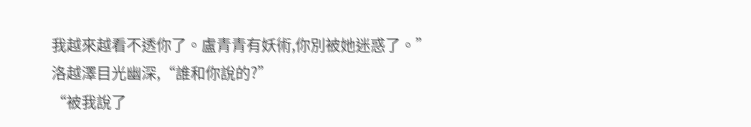我越來越看不透你了。盧青青有妖術,你別被她迷惑了。”
洛越澤目光幽深,“誰和你說的?”
“被我說了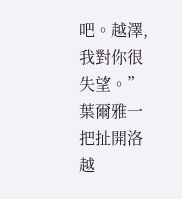吧。越澤,我對你很失望。”葉爾雅一把扯開洛越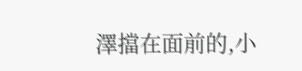澤擋在面前的,小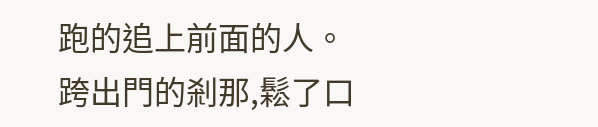跑的追上前面的人。
跨出門的剎那,鬆了口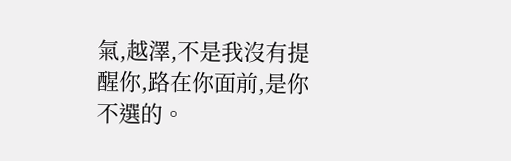氣,越澤,不是我沒有提醒你,路在你面前,是你不選的。